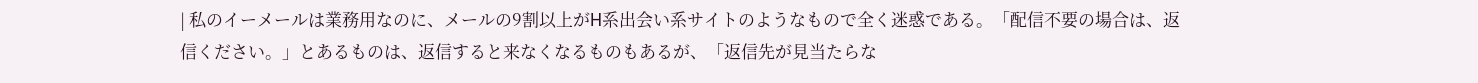| 私のイーメールは業務用なのに、メールの9割以上がH系出会い系サイトのようなもので全く迷惑である。「配信不要の場合は、返信ください。」とあるものは、返信すると来なくなるものもあるが、「返信先が見当たらな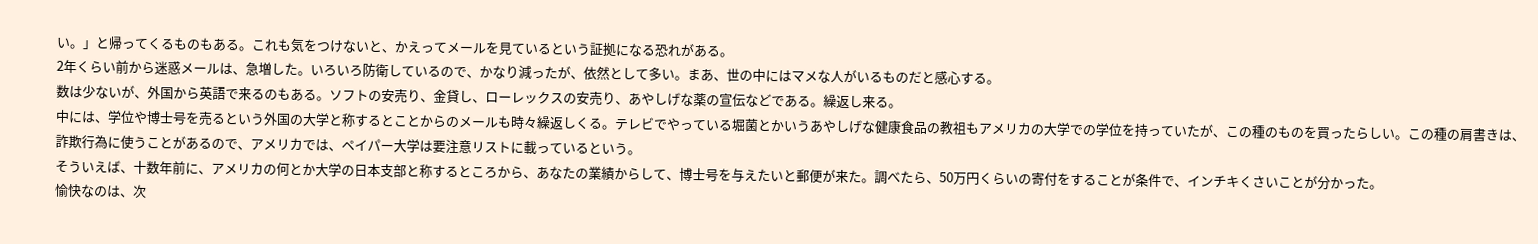い。」と帰ってくるものもある。これも気をつけないと、かえってメールを見ているという証拠になる恐れがある。
2年くらい前から迷惑メールは、急増した。いろいろ防衛しているので、かなり減ったが、依然として多い。まあ、世の中にはマメな人がいるものだと感心する。
数は少ないが、外国から英語で来るのもある。ソフトの安売り、金貸し、ローレックスの安売り、あやしげな薬の宣伝などである。繰返し来る。
中には、学位や博士号を売るという外国の大学と称するとことからのメールも時々繰返しくる。テレビでやっている堀菌とかいうあやしげな健康食品の教祖もアメリカの大学での学位を持っていたが、この種のものを買ったらしい。この種の肩書きは、詐欺行為に使うことがあるので、アメリカでは、ペイパー大学は要注意リストに載っているという。
そういえば、十数年前に、アメリカの何とか大学の日本支部と称するところから、あなたの業績からして、博士号を与えたいと郵便が来た。調べたら、50万円くらいの寄付をすることが条件で、インチキくさいことが分かった。
愉快なのは、次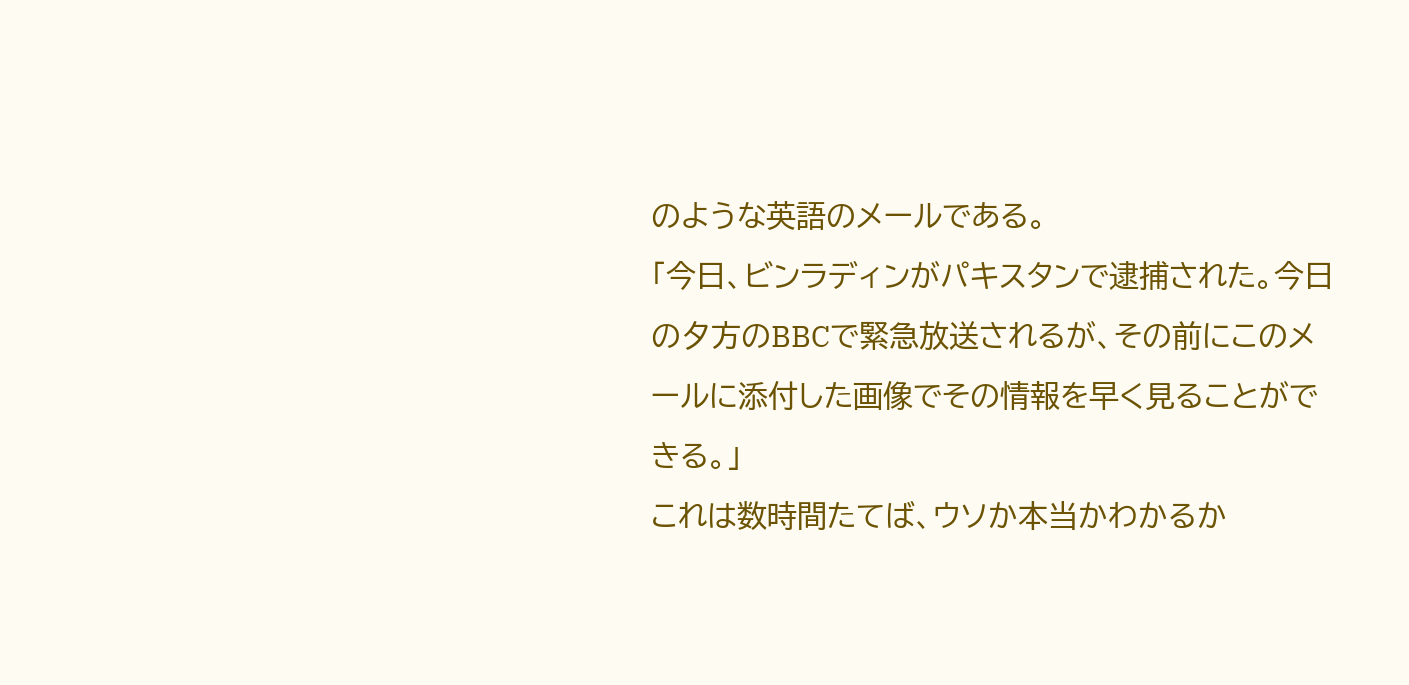のような英語のメールである。
「今日、ビンラディンがパキスタンで逮捕された。今日の夕方のBBCで緊急放送されるが、その前にこのメールに添付した画像でその情報を早く見ることができる。」
これは数時間たてば、ウソか本当かわかるか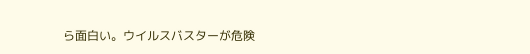ら面白い。ウイルスバスターが危険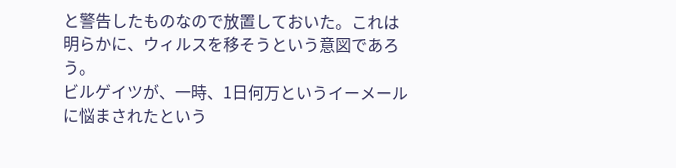と警告したものなので放置しておいた。これは明らかに、ウィルスを移そうという意図であろう。
ビルゲイツが、一時、1日何万というイーメールに悩まされたという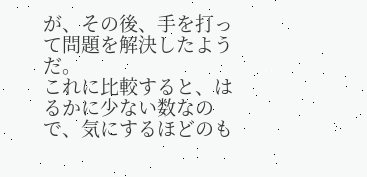が、その後、手を打って問題を解決したようだ。
これに比較すると、はるかに少ない数なので、気にするほどのも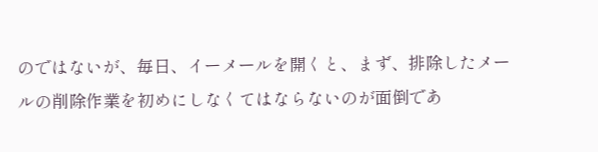のではないが、毎日、イーメールを開くと、まず、排除したメールの削除作業を初めにしなくてはならないのが面倒であ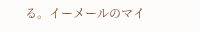る。イーメールのマイ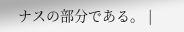ナスの部分である。 |